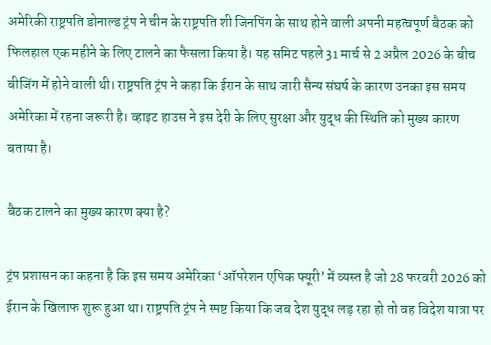अमेरिकी राष्ट्रपति डोनाल्ड ट्रंप ने चीन के राष्ट्रपति शी जिनपिंग के साथ होने वाली अपनी महत्वपूर्ण बैठक को फिलहाल एक महीने के लिए टालने का फैसला किया है। यह समिट पहले 31 मार्च से 2 अप्रैल 2026 के बीच बीजिंग में होने वाली थी। राष्ट्रपति ट्रंप ने कहा कि ईरान के साथ जारी सैन्य संघर्ष के कारण उनका इस समय अमेरिका में रहना जरूरी है। व्हाइट हाउस ने इस देरी के लिए सुरक्षा और युद्ध की स्थिति को मुख्य कारण बताया है।

बैठक टालने का मुख्य कारण क्या है?

ट्रंप प्रशासन का कहना है कि इस समय अमेरिका ‘ऑपरेशन एपिक फ्यूरी’ में व्यस्त है जो 28 फरवरी 2026 को ईरान के खिलाफ शुरू हुआ था। राष्ट्रपति ट्रंप ने स्पष्ट किया कि जब देश युद्ध लड़ रहा हो तो वह विदेश यात्रा पर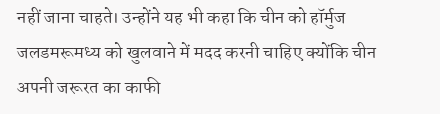नहीं जाना चाहते। उन्होंने यह भी कहा कि चीन को हॉर्मुज जलडमरूमध्य को खुलवाने में मदद करनी चाहिए क्योंकि चीन अपनी जरूरत का काफी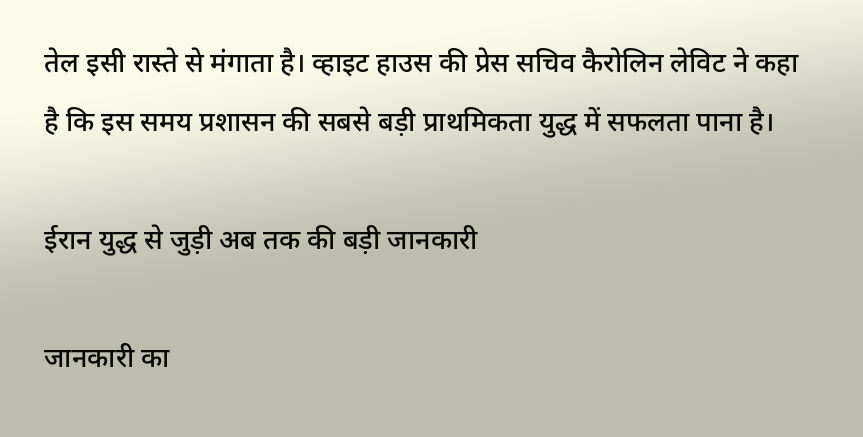तेल इसी रास्ते से मंगाता है। व्हाइट हाउस की प्रेस सचिव कैरोलिन लेविट ने कहा है कि इस समय प्रशासन की सबसे बड़ी प्राथमिकता युद्ध में सफलता पाना है।

ईरान युद्ध से जुड़ी अब तक की बड़ी जानकारी

जानकारी का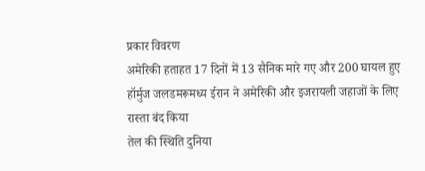प्रकार विवरण
अमेरिकी हताहत 17 दिनों में 13 सैनिक मारे गए और 200 घायल हुए
हॉर्मुज जलडमरूमध्य ईरान ने अमेरिकी और इजरायली जहाजों के लिए रास्ता बंद किया
तेल की स्थिति दुनिया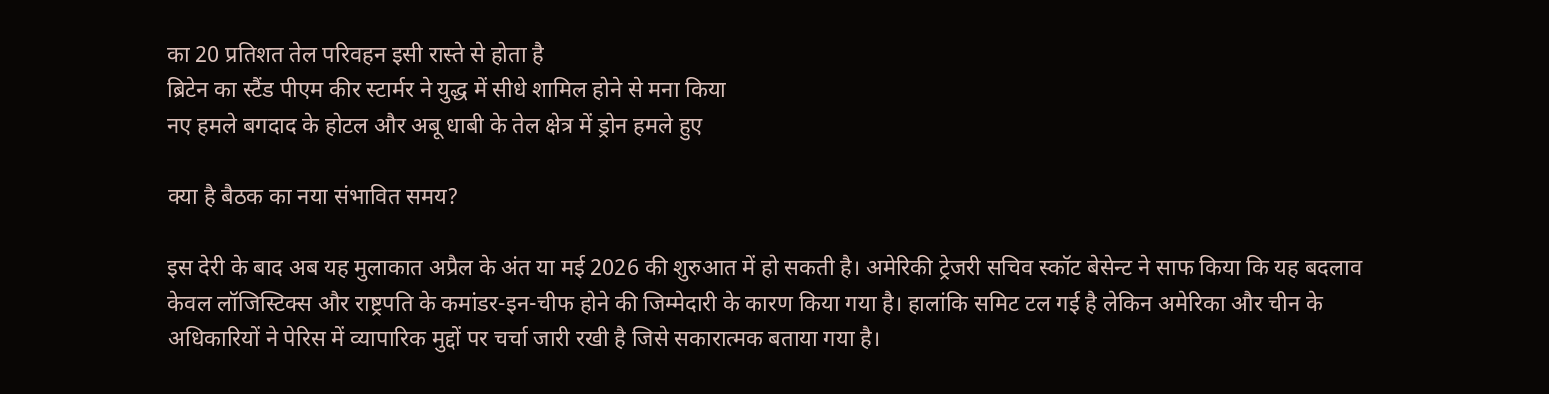का 20 प्रतिशत तेल परिवहन इसी रास्ते से होता है
ब्रिटेन का स्टैंड पीएम कीर स्टार्मर ने युद्ध में सीधे शामिल होने से मना किया
नए हमले बगदाद के होटल और अबू धाबी के तेल क्षेत्र में ड्रोन हमले हुए

क्या है बैठक का नया संभावित समय?

इस देरी के बाद अब यह मुलाकात अप्रैल के अंत या मई 2026 की शुरुआत में हो सकती है। अमेरिकी ट्रेजरी सचिव स्कॉट बेसेन्ट ने साफ किया कि यह बदलाव केवल लॉजिस्टिक्स और राष्ट्रपति के कमांडर-इन-चीफ होने की जिम्मेदारी के कारण किया गया है। हालांकि समिट टल गई है लेकिन अमेरिका और चीन के अधिकारियों ने पेरिस में व्यापारिक मुद्दों पर चर्चा जारी रखी है जिसे सकारात्मक बताया गया है।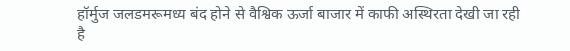हॉर्मुज जलडमरूमध्य बंद होने से वैश्विक ऊर्जा बाजार में काफी अस्थिरता देखी जा रही है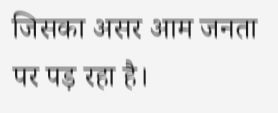जिसका असर आम जनता पर पड़ रहा है।